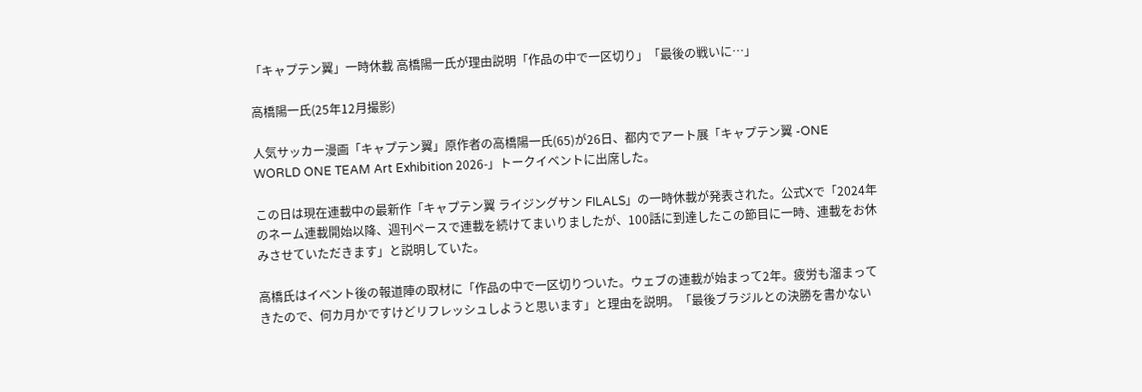「キャプテン翼」一時休載 高橋陽一氏が理由説明「作品の中で一区切り」「最後の戦いに…」

高橋陽一氏(25年12月撮影)

人気サッカー漫画「キャプテン翼」原作者の高橋陽一氏(65)が26日、都内でアート展「キャプテン翼 -ONE WORLD ONE TEAM Art Exhibition 2026-」トークイベントに出席した。

この日は現在連載中の最新作「キャプテン翼 ライジングサン FILALS」の一時休載が発表された。公式Xで「2024年のネーム連載開始以降、週刊ペースで連載を続けてまいりましたが、100話に到達したこの節目に一時、連載をお休みさせていただきます」と説明していた。

高橋氏はイベント後の報道陣の取材に「作品の中で一区切りついた。ウェブの連載が始まって2年。疲労も溜まってきたので、何カ月かですけどリフレッシュしようと思います」と理由を説明。「最後ブラジルとの決勝を書かない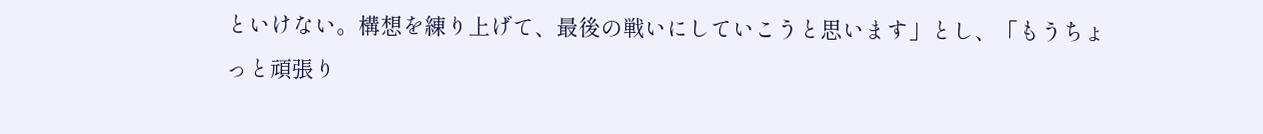といけない。構想を練り上げて、最後の戦いにしていこうと思います」とし、「もうちょっと頑張り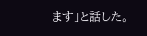ます」と話した。